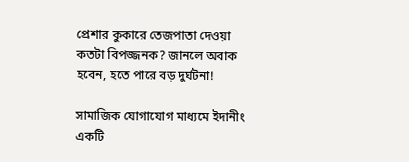প্রেশার কুকারে তেজপাতা দেওয়া কতটা বিপজ্জনক? জানলে অবাক হবেন, হতে পারে বড় দুর্ঘটনা!

সামাজিক যোগাযোগ মাধ্যমে ইদানীং একটি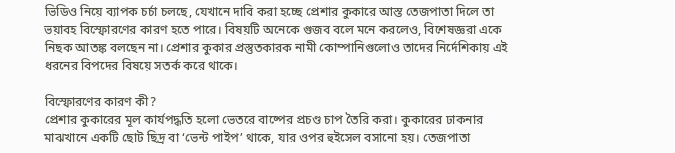ভিডিও নিয়ে ব্যাপক চর্চা চলছে, যেখানে দাবি করা হচ্ছে প্রেশার কুকারে আস্ত তেজপাতা দিলে তা ভয়াবহ বিস্ফোরণের কারণ হতে পারে। বিষয়টি অনেকে গুজব বলে মনে করলেও, বিশেষজ্ঞরা একে নিছক আতঙ্ক বলছেন না। প্রেশার কুকার প্রস্তুতকারক নামী কোম্পানিগুলোও তাদের নির্দেশিকায় এই ধরনের বিপদের বিষয়ে সতর্ক করে থাকে।

বিস্ফোরণের কারণ কী?
প্রেশার কুকারের মূল কার্যপদ্ধতি হলো ভেতরে বাষ্পের প্রচণ্ড চাপ তৈরি করা। কুকারের ঢাকনার মাঝখানে একটি ছোট ছিদ্র বা ‘ভেন্ট পাইপ’ থাকে, যার ওপর হুইসেল বসানো হয়। তেজপাতা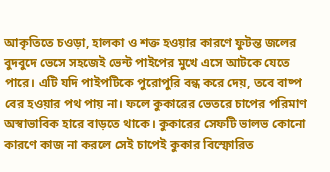আকৃতিতে চওড়া, হালকা ও শক্ত হওয়ার কারণে ফুটন্ত জলের বুদবুদে ভেসে সহজেই ভেন্ট পাইপের মুখে এসে আটকে যেতে পারে। এটি যদি পাইপটিকে পুরোপুরি বন্ধ করে দেয়, তবে বাষ্প বের হওয়ার পথ পায় না। ফলে কুকারের ভেতরে চাপের পরিমাণ অস্বাভাবিক হারে বাড়তে থাকে। কুকারের সেফটি ভালভ কোনো কারণে কাজ না করলে সেই চাপেই কুকার বিস্ফোরিত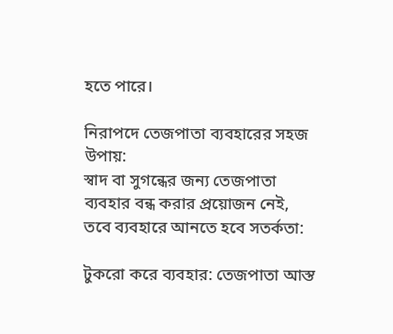হতে পারে।

নিরাপদে তেজপাতা ব্যবহারের সহজ উপায়:
স্বাদ বা সুগন্ধের জন্য তেজপাতা ব্যবহার বন্ধ করার প্রয়োজন নেই, তবে ব্যবহারে আনতে হবে সতর্কতা:

টুকরো করে ব্যবহার: তেজপাতা আস্ত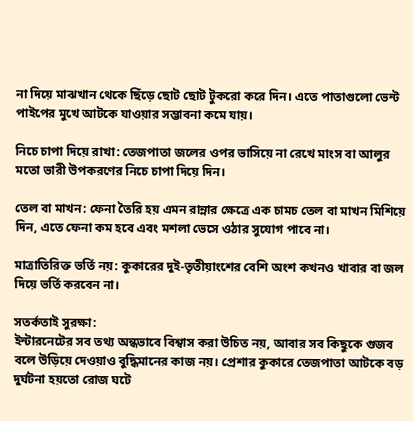না দিয়ে মাঝখান থেকে ছিঁড়ে ছোট ছোট টুকরো করে দিন। এতে পাতাগুলো ভেন্ট পাইপের মুখে আটকে যাওয়ার সম্ভাবনা কমে যায়।

নিচে চাপা দিয়ে রাখা: তেজপাতা জলের ওপর ভাসিয়ে না রেখে মাংস বা আলুর মতো ভারী উপকরণের নিচে চাপা দিয়ে দিন।

তেল বা মাখন: ফেনা তৈরি হয় এমন রান্নার ক্ষেত্রে এক চামচ তেল বা মাখন মিশিয়ে দিন, এতে ফেনা কম হবে এবং মশলা ভেসে ওঠার সুযোগ পাবে না।

মাত্রাতিরিক্ত ভর্তি নয়: কুকারের দুই-তৃতীয়াংশের বেশি অংশ কখনও খাবার বা জল দিয়ে ভর্তি করবেন না।

সতর্কতাই সুরক্ষা:
ইন্টারনেটের সব তথ্য অন্ধভাবে বিশ্বাস করা উচিত নয়, আবার সব কিছুকে গুজব বলে উড়িয়ে দেওয়াও বুদ্ধিমানের কাজ নয়। প্রেশার কুকারে তেজপাতা আটকে বড় দুর্ঘটনা হয়তো রোজ ঘটে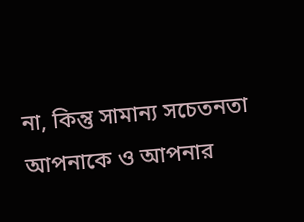না, কিন্তু সামান্য সচেতনতা আপনাকে ও আপনার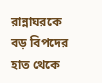রান্নাঘরকে বড় বিপদের হাত থেকে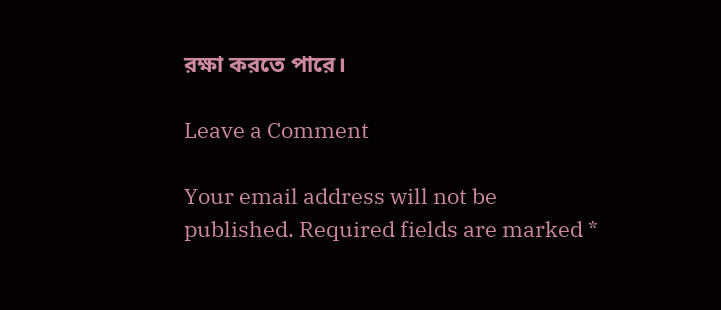রক্ষা করতে পারে।

Leave a Comment

Your email address will not be published. Required fields are marked *